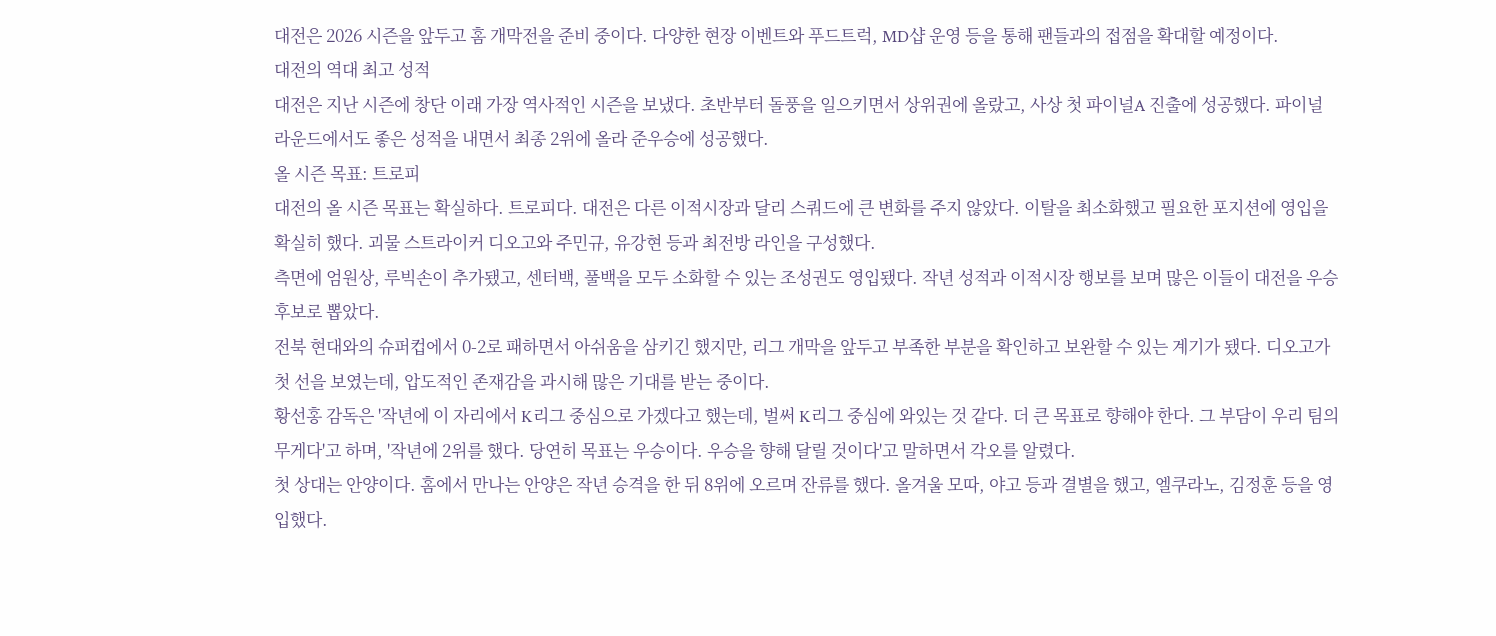대전은 2026 시즌을 앞두고 홈 개막전을 준비 중이다. 다양한 현장 이벤트와 푸드트럭, MD샵 운영 등을 통해 팬들과의 접점을 확대할 예정이다.
대전의 역대 최고 성적
대전은 지난 시즌에 창단 이래 가장 역사적인 시즌을 보냈다. 초반부터 돌풍을 일으키면서 상위권에 올랐고, 사상 첫 파이널A 진출에 성공했다. 파이널 라운드에서도 좋은 성적을 내면서 최종 2위에 올라 준우승에 성공했다.
올 시즌 목표: 트로피
대전의 올 시즌 목표는 확실하다. 트로피다. 대전은 다른 이적시장과 달리 스쿼드에 큰 변화를 주지 않았다. 이탈을 최소화했고 필요한 포지션에 영입을 확실히 했다. 괴물 스트라이커 디오고와 주민규, 유강현 등과 최전방 라인을 구성했다.
측면에 엄원상, 루빅손이 추가됐고, 센터백, 풀백을 모두 소화할 수 있는 조성권도 영입됐다. 작년 성적과 이적시장 행보를 보며 많은 이들이 대전을 우승후보로 뽑았다.
전북 현대와의 슈퍼컵에서 0-2로 패하면서 아쉬움을 삼키긴 했지만, 리그 개막을 앞두고 부족한 부분을 확인하고 보완할 수 있는 계기가 됐다. 디오고가 첫 선을 보였는데, 압도적인 존재감을 과시해 많은 기대를 받는 중이다.
황선홍 감독은 '작년에 이 자리에서 K리그 중심으로 가겠다고 했는데, 벌써 K리그 중심에 와있는 것 같다. 더 큰 목표로 향해야 한다. 그 부담이 우리 팀의 무게다'고 하며, '작년에 2위를 했다. 당연히 목표는 우승이다. 우승을 향해 달릴 것이다'고 말하면서 각오를 알렸다.
첫 상대는 안양이다. 홈에서 만나는 안양은 작년 승격을 한 뒤 8위에 오르며 잔류를 했다. 올겨울 모따, 야고 등과 결별을 했고, 엘쿠라노, 김정훈 등을 영입했다.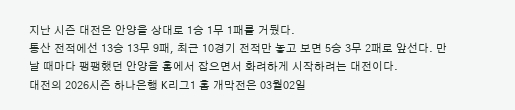지난 시즌 대전은 안양을 상대로 1승 1무 1패를 거뒀다.
통산 전적에선 13승 13무 9패, 최근 10경기 전적만 놓고 보면 5승 3무 2패로 앞선다. 만날 때마다 팽팽했던 안양을 홈에서 잡으면서 화려하게 시작하려는 대전이다.
대전의 2026시즌 하나은행 K리그1 홈 개막전은 03월02일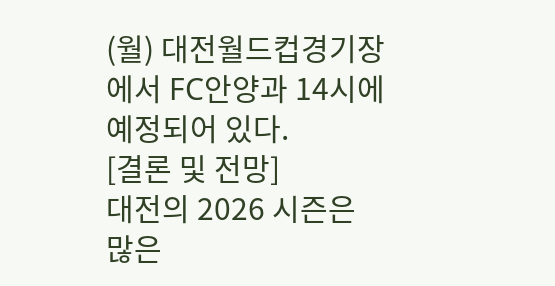(월) 대전월드컵경기장에서 FC안양과 14시에 예정되어 있다.
[결론 및 전망]
대전의 2026 시즌은 많은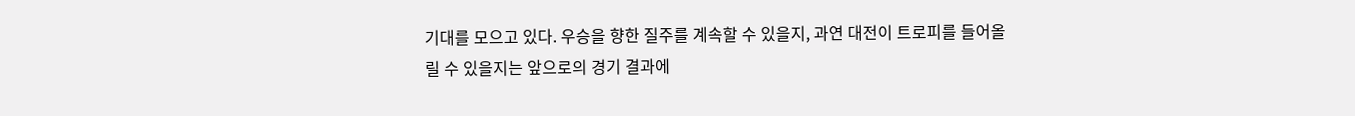기대를 모으고 있다. 우승을 향한 질주를 계속할 수 있을지, 과연 대전이 트로피를 들어올릴 수 있을지는 앞으로의 경기 결과에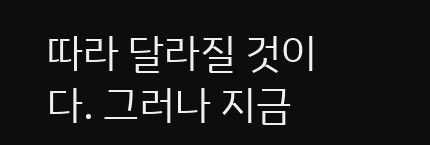따라 달라질 것이다. 그러나 지금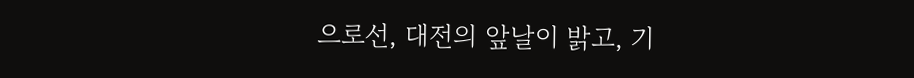으로선, 대전의 앞날이 밝고, 기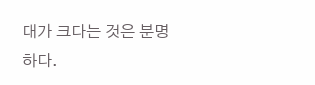대가 크다는 것은 분명하다.